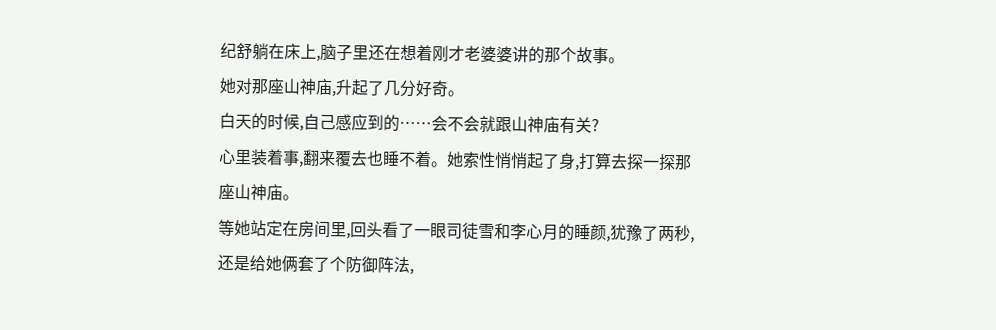纪舒躺在床上,脑子里还在想着刚才老婆婆讲的那个故事。
她对那座山神庙,升起了几分好奇。
白天的时候,自己感应到的……会不会就跟山神庙有关?
心里装着事,翻来覆去也睡不着。她索性悄悄起了身,打算去探一探那座山神庙。
等她站定在房间里,回头看了一眼司徒雪和李心月的睡颜,犹豫了两秒,还是给她俩套了个防御阵法,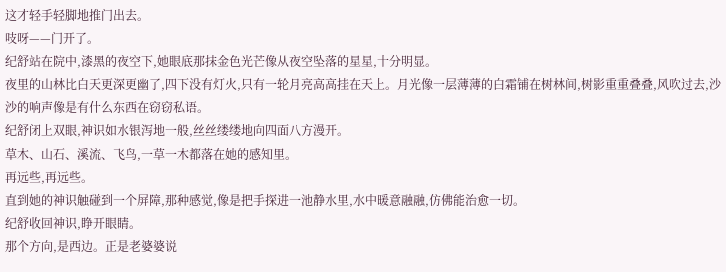这才轻手轻脚地推门出去。
吱呀——门开了。
纪舒站在院中,漆黑的夜空下,她眼底那抹金色光芒像从夜空坠落的星星,十分明显。
夜里的山林比白天更深更幽了,四下没有灯火,只有一轮月亮高高挂在天上。月光像一层薄薄的白霜铺在树林间,树影重重叠叠,风吹过去,沙沙的响声像是有什么东西在窃窃私语。
纪舒闭上双眼,神识如水银泻地一般,丝丝缕缕地向四面八方漫开。
草木、山石、溪流、飞鸟,一草一木都落在她的感知里。
再远些,再远些。
直到她的神识触碰到一个屏障,那种感觉,像是把手探进一池静水里,水中暖意融融,仿佛能治愈一切。
纪舒收回神识,睁开眼睛。
那个方向,是西边。正是老婆婆说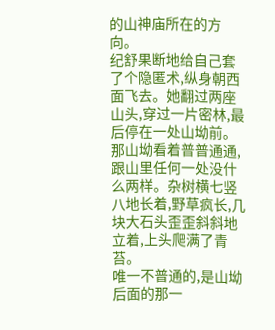的山神庙所在的方向。
纪舒果断地给自己套了个隐匿术,纵身朝西面飞去。她翻过两座山头,穿过一片密林,最后停在一处山坳前。
那山坳看着普普通通,跟山里任何一处没什么两样。杂树横七竖八地长着,野草疯长,几块大石头歪歪斜斜地立着,上头爬满了青苔。
唯一不普通的,是山坳后面的那一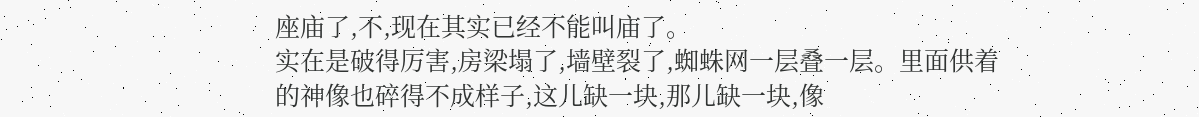座庙了,不,现在其实已经不能叫庙了。
实在是破得厉害,房梁塌了,墙壁裂了,蜘蛛网一层叠一层。里面供着的神像也碎得不成样子,这儿缺一块,那儿缺一块,像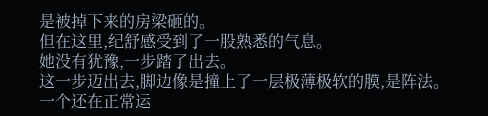是被掉下来的房梁砸的。
但在这里,纪舒感受到了一股熟悉的气息。
她没有犹豫,一步踏了出去。
这一步迈出去,脚边像是撞上了一层极薄极软的膜,是阵法。一个还在正常运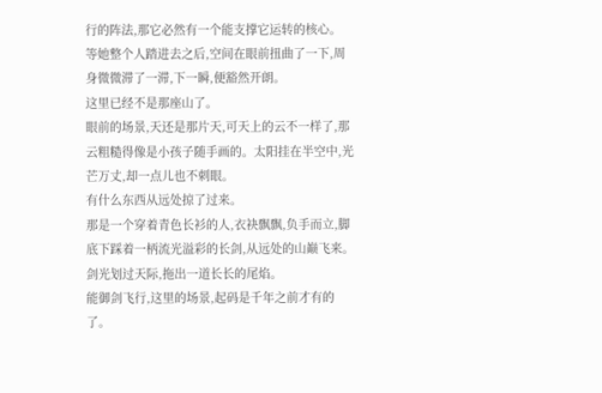行的阵法,那它必然有一个能支撑它运转的核心。
等她整个人踏进去之后,空间在眼前扭曲了一下,周身微微滞了一滞,下一瞬,便豁然开朗。
这里已经不是那座山了。
眼前的场景,天还是那片天,可天上的云不一样了,那云粗糙得像是小孩子随手画的。太阳挂在半空中,光芒万丈,却一点儿也不刺眼。
有什么东西从远处掠了过来。
那是一个穿着青色长衫的人,衣袂飘飘,负手而立,脚底下踩着一柄流光溢彩的长剑,从远处的山巅飞来。
剑光划过天际,拖出一道长长的尾焰。
能御剑飞行,这里的场景,起码是千年之前才有的了。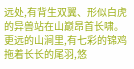远处,有背生双翼、形似白虎的异兽站在山巅昂首长啸。更远的山涧里,有七彩的锦鸡拖着长长的尾羽,悠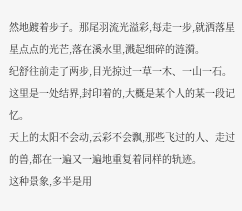然地踱着步子。那尾羽流光溢彩,每走一步,就洒落星星点点的光芒,落在溪水里,溅起细碎的涟漪。
纪舒往前走了两步,目光掠过一草一木、一山一石。这里是一处结界,封印着的,大概是某个人的某一段记忆。
天上的太阳不会动,云彩不会飘,那些飞过的人、走过的兽,都在一遍又一遍地重复着同样的轨迹。
这种景象,多半是用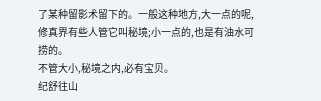了某种留影术留下的。一般这种地方,大一点的呢,修真界有些人管它叫秘境;小一点的,也是有油水可捞的。
不管大小,秘境之内,必有宝贝。
纪舒往山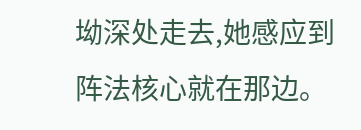坳深处走去,她感应到阵法核心就在那边。